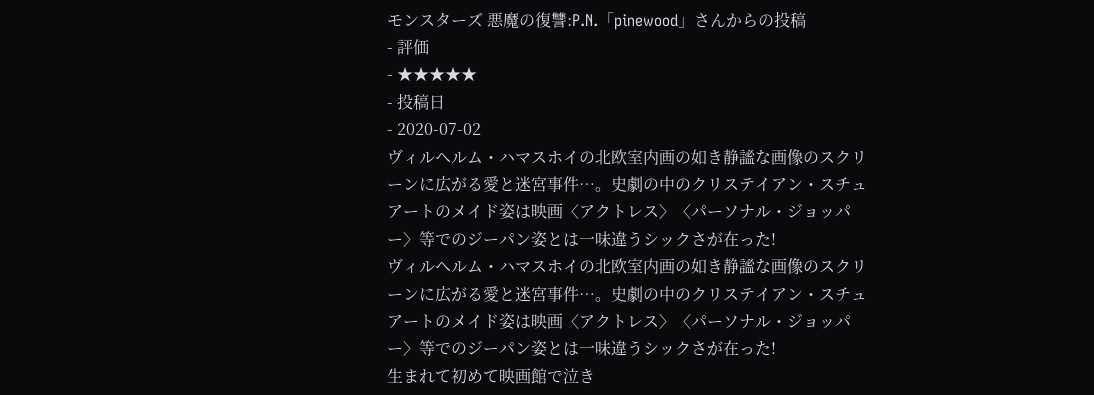モンスターズ 悪魔の復讐:P.N.「pinewood」さんからの投稿
- 評価
- ★★★★★
- 投稿日
- 2020-07-02
ヴィルヘルム・ハマスホイの北欧室内画の如き静謐な画像のスクリーンに広がる愛と迷宮事件…。史劇の中のクリステイアン・スチュアートのメイド姿は映画〈アクトレス〉〈パーソナル・ジョッパー〉等でのジーパン姿とは一味違うシックさが在った!
ヴィルヘルム・ハマスホイの北欧室内画の如き静謐な画像のスクリーンに広がる愛と迷宮事件…。史劇の中のクリステイアン・スチュアートのメイド姿は映画〈アクトレス〉〈パーソナル・ジョッパー〉等でのジーパン姿とは一味違うシックさが在った!
生まれて初めて映画館で泣き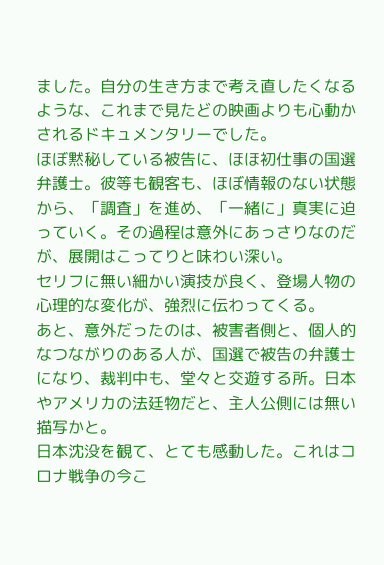ました。自分の生き方まで考え直したくなるような、これまで見たどの映画よりも心動かされるドキュメンタリーでした。
ほぼ黙秘している被告に、ほほ初仕事の国選弁護士。彼等も観客も、ほぼ情報のない状態から、「調査」を進め、「一緒に」真実に迫っていく。その過程は意外にあっさりなのだが、展開はこってりと味わい深い。
セリフに無い細かい演技が良く、登場人物の心理的な変化が、強烈に伝わってくる。
あと、意外だったのは、被害者側と、個人的なつながりのある人が、国選で被告の弁護士になり、裁判中も、堂々と交遊する所。日本やアメリカの法廷物だと、主人公側には無い描写かと。
日本沈没を観て、とても感動した。これはコロナ戦争の今こ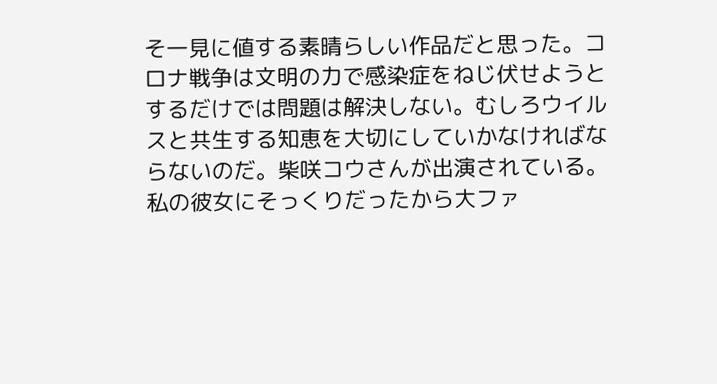そ一見に値する素晴らしい作品だと思った。コロナ戦争は文明の力で感染症をねじ伏せようとするだけでは問題は解決しない。むしろウイルスと共生する知恵を大切にしていかなければならないのだ。柴咲コウさんが出演されている。私の彼女にそっくりだったから大ファ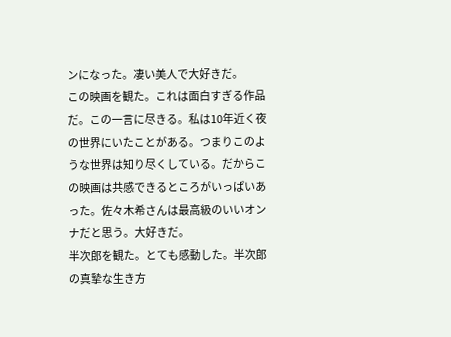ンになった。凄い美人で大好きだ。
この映画を観た。これは面白すぎる作品だ。この一言に尽きる。私は10年近く夜の世界にいたことがある。つまりこのような世界は知り尽くしている。だからこの映画は共感できるところがいっぱいあった。佐々木希さんは最高級のいいオンナだと思う。大好きだ。
半次郎を観た。とても感動した。半次郎の真摯な生き方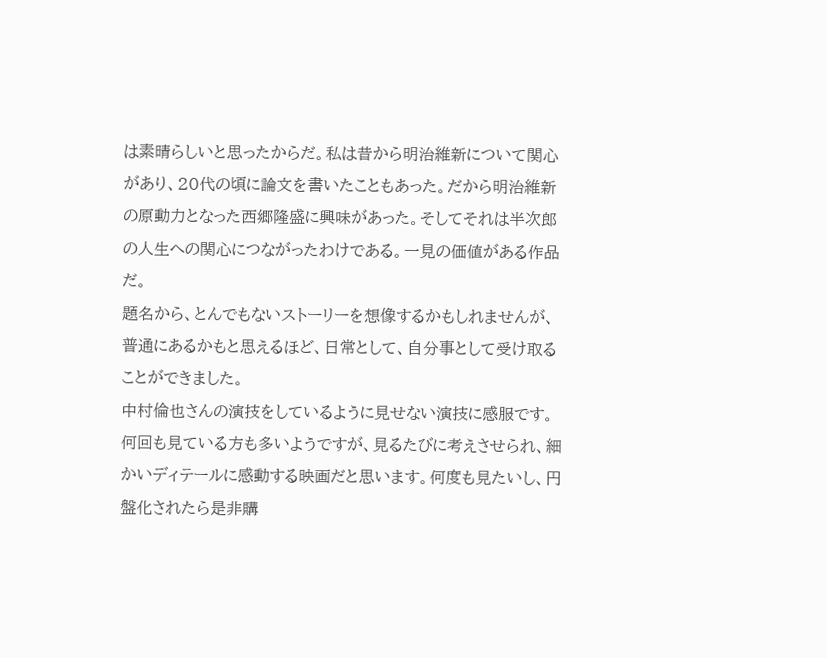は素晴らしいと思ったからだ。私は昔から明治維新について関心があり、20代の頃に論文を書いたこともあった。だから明治維新の原動力となった西郷隆盛に興味があった。そしてそれは半次郎の人生への関心につながったわけである。一見の価値がある作品だ。
題名から、とんでもないストーリーを想像するかもしれませんが、普通にあるかもと思えるほど、日常として、自分事として受け取ることができました。
中村倫也さんの演技をしているように見せない演技に感服です。
何回も見ている方も多いようですが、見るたびに考えさせられ、細かいディテールに感動する映画だと思います。何度も見たいし、円盤化されたら是非購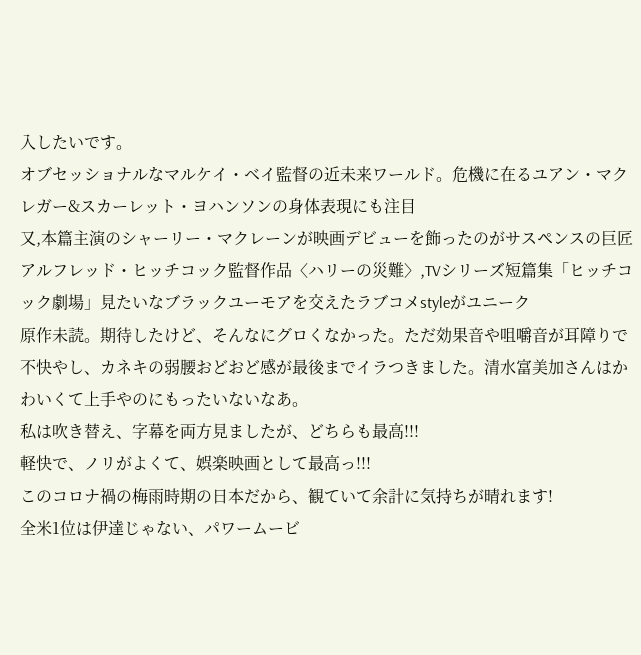入したいです。
オブセッショナルなマルケイ・ベイ監督の近未来ワールド。危機に在るユアン・マクレガー&スカーレット・ヨハンソンの身体表現にも注目
又,本篇主演のシャーリー・マクレーンが映画デビューを飾ったのがサスペンスの巨匠アルフレッド・ヒッチコック監督作品〈ハリーの災難〉,TVシリーズ短篇集「ヒッチコック劇場」見たいなブラックユーモアを交えたラブコメstyleがユニーク
原作未読。期待したけど、そんなにグロくなかった。ただ効果音や咀嚼音が耳障りで不快やし、カネキの弱腰おどおど感が最後までイラつきました。清水富美加さんはかわいくて上手やのにもったいないなあ。
私は吹き替え、字幕を両方見ましたが、どちらも最高!!!
軽快で、ノリがよくて、娯楽映画として最高っ!!!
このコロナ禍の梅雨時期の日本だから、観ていて余計に気持ちが晴れます!
全米1位は伊達じゃない、パワームービ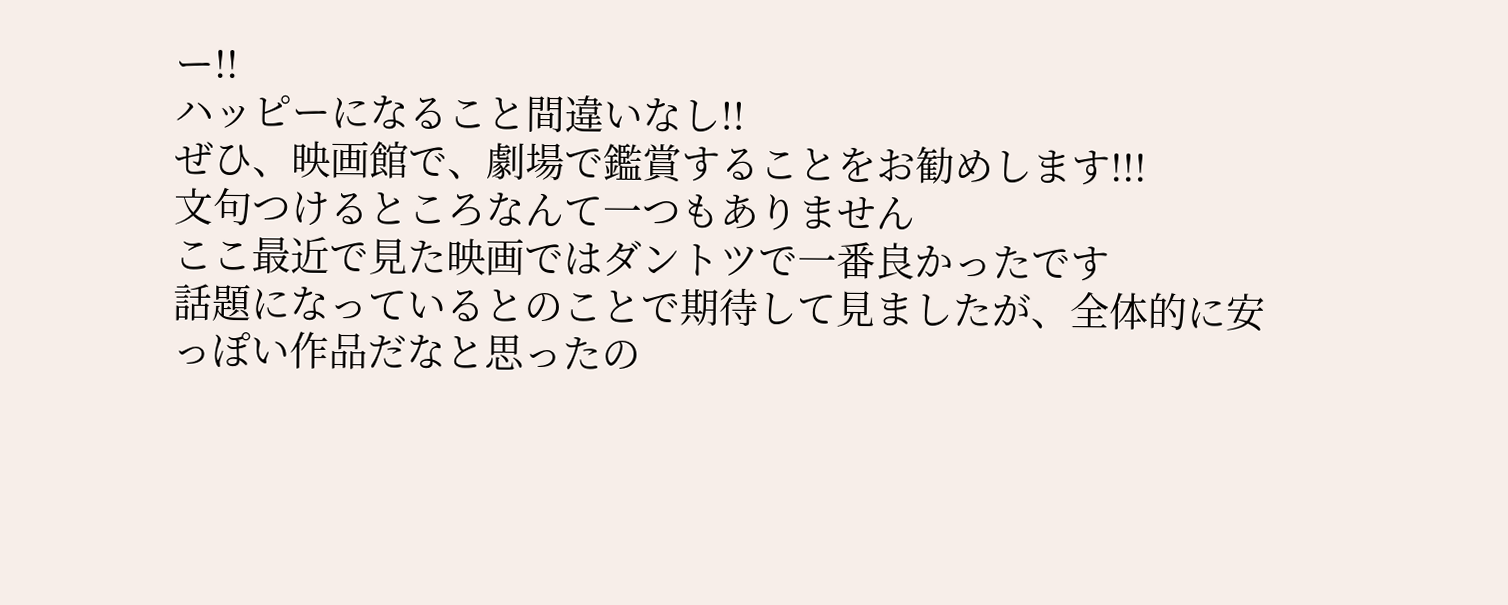ー!!
ハッピーになること間違いなし!!
ぜひ、映画館で、劇場で鑑賞することをお勧めします!!!
文句つけるところなんて一つもありません
ここ最近で見た映画ではダントツで一番良かったです
話題になっているとのことで期待して見ましたが、全体的に安っぽい作品だなと思ったの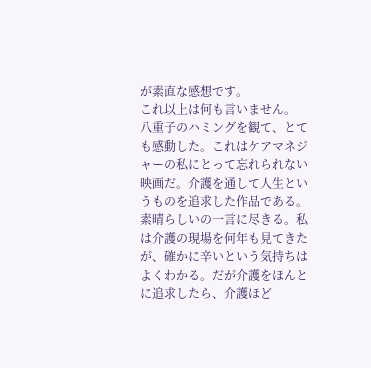が素直な感想です。
これ以上は何も言いません。
八重子のハミングを観て、とても感動した。これはケアマネジャーの私にとって忘れられない映画だ。介護を通して人生というものを追求した作品である。素晴らしいの一言に尽きる。私は介護の現場を何年も見てきたが、確かに辛いという気持ちはよくわかる。だが介護をほんとに追求したら、介護ほど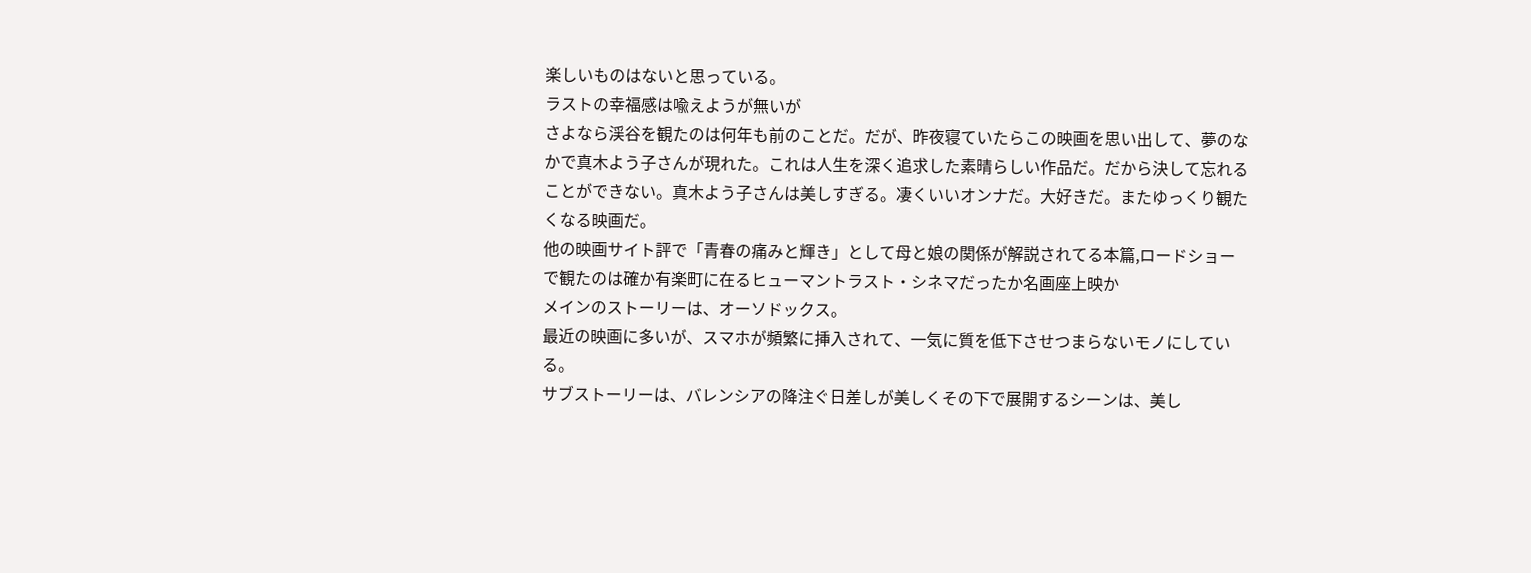楽しいものはないと思っている。
ラストの幸福感は喩えようが無いが
さよなら渓谷を観たのは何年も前のことだ。だが、昨夜寝ていたらこの映画を思い出して、夢のなかで真木よう子さんが現れた。これは人生を深く追求した素晴らしい作品だ。だから決して忘れることができない。真木よう子さんは美しすぎる。凄くいいオンナだ。大好きだ。またゆっくり観たくなる映画だ。
他の映画サイト評で「青春の痛みと輝き」として母と娘の関係が解説されてる本篇,ロードショーで観たのは確か有楽町に在るヒューマントラスト・シネマだったか名画座上映か
メインのストーリーは、オーソドックス。
最近の映画に多いが、スマホが頻繁に挿入されて、一気に質を低下させつまらないモノにしている。
サブストーリーは、バレンシアの降注ぐ日差しが美しくその下で展開するシーンは、美し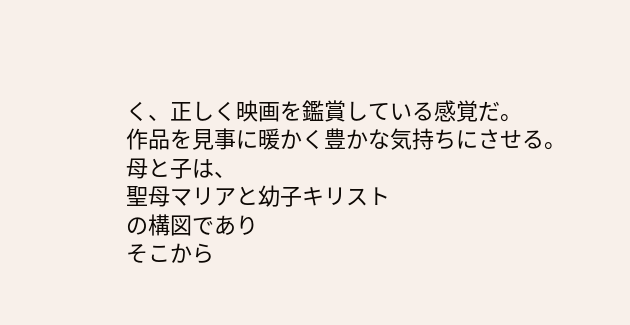く、正しく映画を鑑賞している感覚だ。
作品を見事に暖かく豊かな気持ちにさせる。
母と子は、
聖母マリアと幼子キリスト
の構図であり
そこから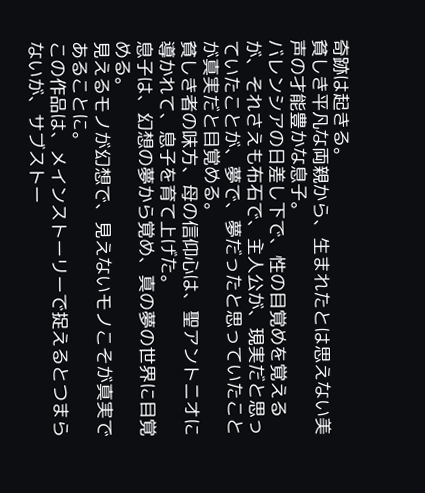奇跡は起きる。
貧しき平凡な両親から、生まれたとは思えない美声の才能豊かな息子。
バレンシアの日差し下で、性の目覚めを覚えるが、それさえも布石で、主人公が、現実だと思っていたことが、夢で、夢だったと思っていたことが真実だと目覚める。
貧しき者の味方、母の信仰心は、聖アントニオに導かれて、息子を育て上げた。
息子は、幻想の夢から覚め、真の夢の世界に目覚める。
見えるモノが幻想で、見えないモノこそが真実であることに。
この作品は、メインストーリーで捉えるとつまらないが、サブストー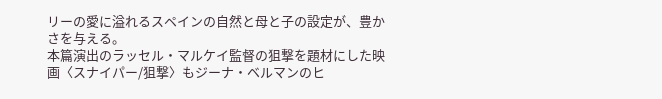リーの愛に溢れるスペインの自然と母と子の設定が、豊かさを与える。
本篇演出のラッセル・マルケイ監督の狙撃を題材にした映画〈スナイパー/狙撃〉もジーナ・ベルマンのヒ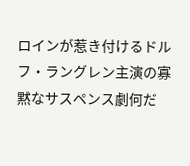ロインが惹き付けるドルフ・ラングレン主演の寡黙なサスペンス劇何だ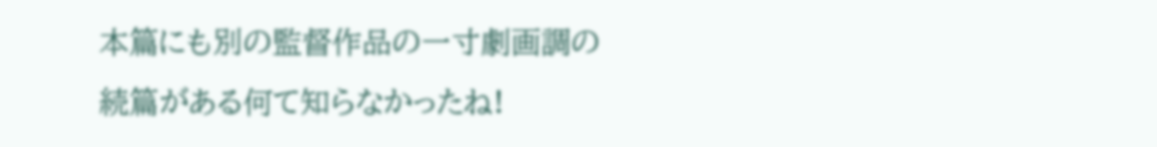本篇にも別の監督作品の一寸劇画調の続篇がある何て知らなかったね!